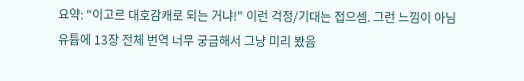요약: "이고르 대호감캐로 되는 거냐!" 이런 걱정/기대는 접으셈. 그런 느낌이 아님
유튭에 13장 전체 번역 너무 궁금해서 그냥 미리 봤음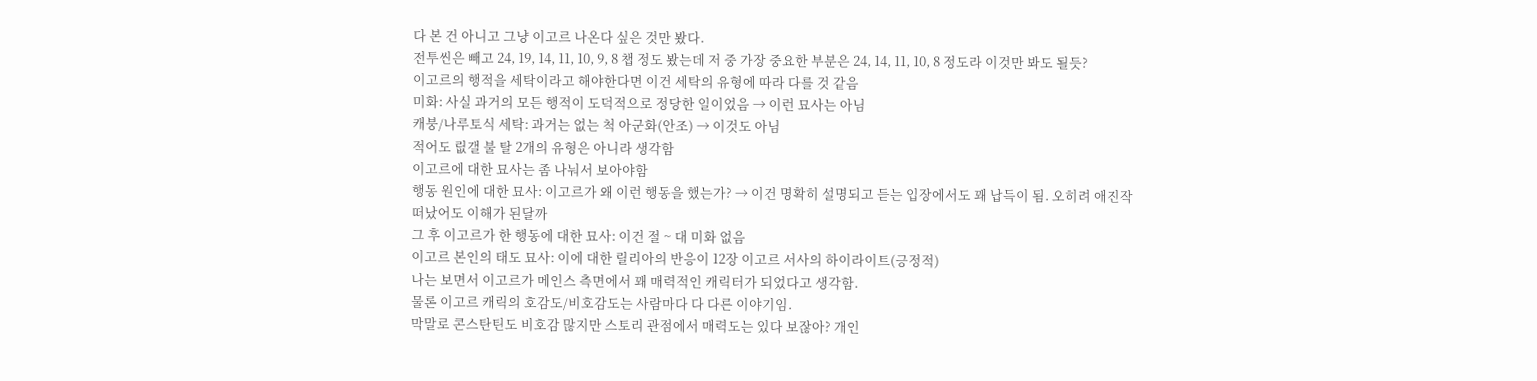다 본 건 아니고 그냥 이고르 나온다 싶은 것만 봤다.
전투씬은 빼고 24, 19, 14, 11, 10, 9, 8 챕 정도 봤는데 저 중 가장 중요한 부분은 24, 14, 11, 10, 8 정도라 이것만 봐도 될듯?
이고르의 행적을 세탁이라고 해야한다면 이건 세탁의 유형에 따라 다를 것 같음
미화: 사실 과거의 모든 행적이 도덕적으로 정당한 일이었음 → 이런 묘사는 아님
캐붕/나루토식 세탁: 과거는 없는 척 아군화(안조) → 이것도 아님
적어도 릾갤 불 탈 2개의 유형은 아니라 생각함
이고르에 대한 묘사는 좀 나눠서 보아야함
행동 원인에 대한 묘사: 이고르가 왜 이런 행동을 했는가? → 이건 명확히 설명되고 듣는 입장에서도 꽤 납득이 됨. 오히려 애진작 떠났어도 이해가 된달까
그 후 이고르가 한 행동에 대한 묘사: 이건 절 ~ 대 미화 없음
이고르 본인의 태도 묘사: 이에 대한 릴리아의 반응이 12장 이고르 서사의 하이라이트(긍정적)
나는 보면서 이고르가 메인스 측면에서 꽤 매력적인 캐릭터가 되었다고 생각함.
물론 이고르 캐릭의 호감도/비호감도는 사람마다 다 다른 이야기임.
막말로 콘스탄틴도 비호감 많지만 스토리 관점에서 매력도는 있다 보잖아? 개인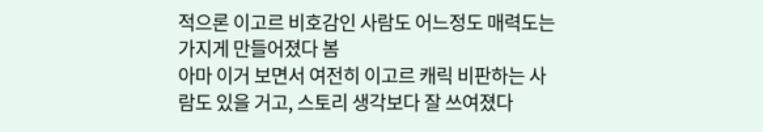적으론 이고르 비호감인 사람도 어느정도 매력도는 가지게 만들어졌다 봄
아마 이거 보면서 여전히 이고르 캐릭 비판하는 사람도 있을 거고, 스토리 생각보다 잘 쓰여졌다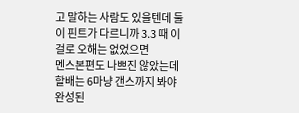고 말하는 사람도 있을텐데 둘이 핀트가 다르니까 3.3 때 이걸로 오해는 없었으면
멘스본편도 나쁘진 않았는데 할배는 6마냥 갠스까지 봐야 완성된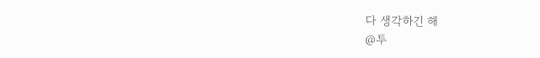다 생각하긴 해
@투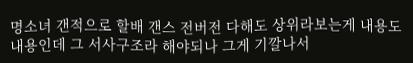명소녀 갠적으로 할배 갠스 전버전 다해도 상위라보는게 내용도 내용인데 그 서사구조라 해야되나 그게 기깔나서